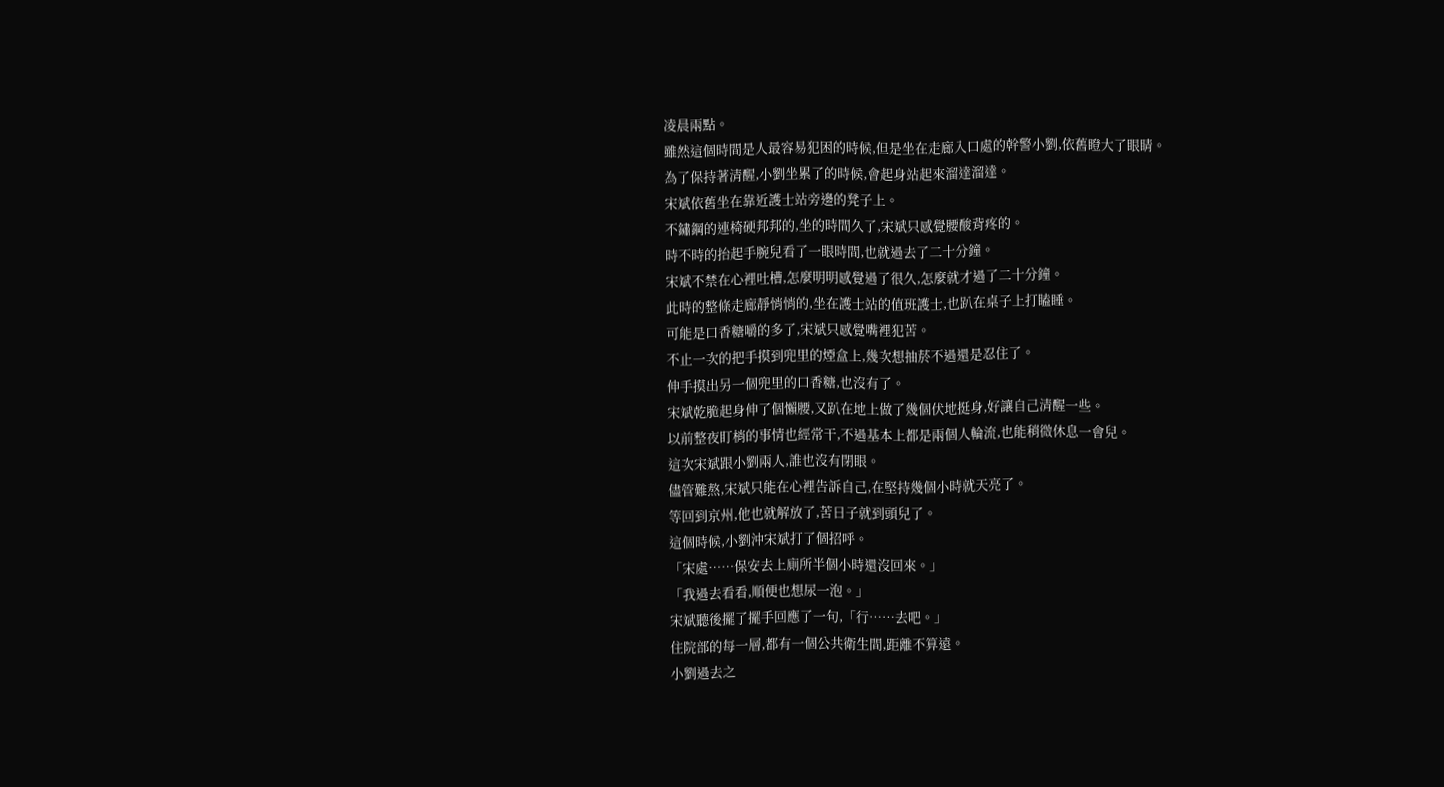凌晨兩點。
雖然這個時間是人最容易犯困的時候,但是坐在走廊入口處的幹警小劉,依舊瞪大了眼睛。
為了保持著清醒,小劉坐累了的時候,會起身站起來溜達溜達。
宋斌依舊坐在靠近護士站旁邊的凳子上。
不鏽鋼的連椅硬邦邦的,坐的時間久了,宋斌只感覺腰酸背疼的。
時不時的抬起手腕兒看了一眼時間,也就過去了二十分鐘。
宋斌不禁在心裡吐槽,怎麼明明感覺過了很久,怎麼就才過了二十分鐘。
此時的整條走廊靜悄悄的,坐在護士站的值班護士,也趴在桌子上打瞌睡。
可能是口香糖嚼的多了,宋斌只感覺嘴裡犯苦。
不止一次的把手摸到兜里的煙盒上,幾次想抽菸不過還是忍住了。
伸手摸出另一個兜里的口香糖,也沒有了。
宋斌乾脆起身伸了個懶腰,又趴在地上做了幾個伏地挺身,好讓自己清醒一些。
以前整夜盯梢的事情也經常干,不過基本上都是兩個人輪流,也能稍微休息一會兒。
這次宋斌跟小劉兩人,誰也沒有閉眼。
儘管難熬,宋斌只能在心裡告訴自己,在堅持幾個小時就天亮了。
等回到京州,他也就解放了,苦日子就到頭兒了。
這個時候,小劉沖宋斌打了個招呼。
「宋處……保安去上廁所半個小時還沒回來。」
「我過去看看,順便也想尿一泡。」
宋斌聽後擺了擺手回應了一句,「行……去吧。」
住院部的每一層,都有一個公共衛生間,距離不算遠。
小劉過去之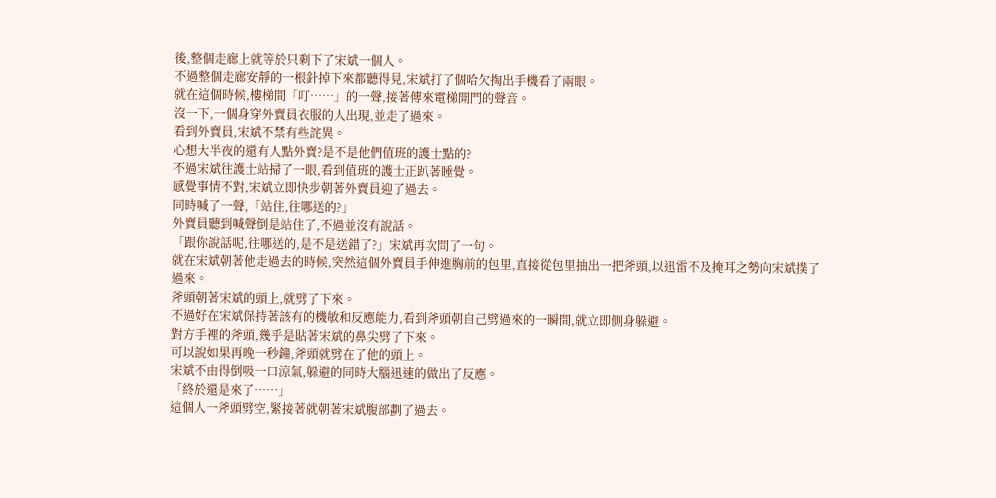後,整個走廊上就等於只剩下了宋斌一個人。
不過整個走廊安靜的一根針掉下來都聽得見,宋斌打了個哈欠掏出手機看了兩眼。
就在這個時候,樓梯間「叮……」的一聲,接著傳來電梯開門的聲音。
沒一下,一個身穿外賣員衣服的人出現,並走了過來。
看到外賣員,宋斌不禁有些詫異。
心想大半夜的還有人點外賣?是不是他們值班的護士點的?
不過宋斌往護士站掃了一眼,看到值班的護士正趴著睡覺。
感覺事情不對,宋斌立即快步朝著外賣員迎了過去。
同時喊了一聲,「站住,往哪送的?」
外賣員聽到喊聲倒是站住了,不過並沒有說話。
「跟你說話呢,往哪送的,是不是送錯了?」宋斌再次問了一句。
就在宋斌朝著他走過去的時候,突然這個外賣員手伸進胸前的包里,直接從包里抽出一把斧頭,以迅雷不及掩耳之勢向宋斌撲了過來。
斧頭朝著宋斌的頭上,就劈了下來。
不過好在宋斌保持著該有的機敏和反應能力,看到斧頭朝自己劈過來的一瞬間,就立即側身躲避。
對方手裡的斧頭,幾乎是貼著宋斌的鼻尖劈了下來。
可以說如果再晚一秒鐘,斧頭就劈在了他的頭上。
宋斌不由得倒吸一口涼氣,躲避的同時大腦迅速的做出了反應。
「終於還是來了……」
這個人一斧頭劈空,緊接著就朝著宋斌腹部劃了過去。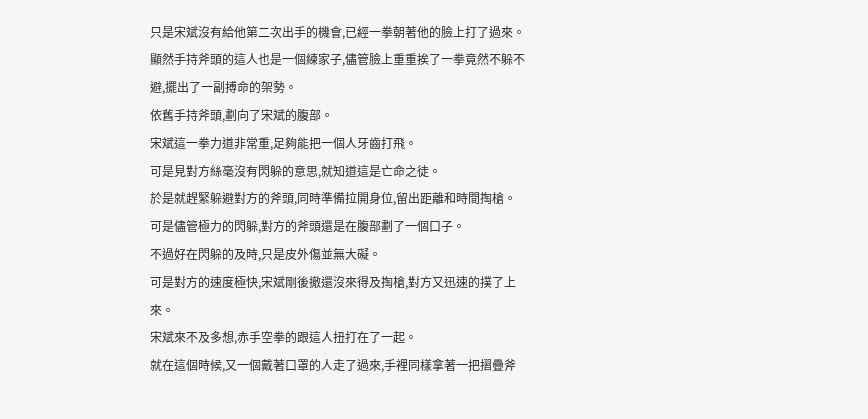只是宋斌沒有給他第二次出手的機會,已經一拳朝著他的臉上打了過來。
顯然手持斧頭的這人也是一個練家子,儘管臉上重重挨了一拳竟然不躲不避,擺出了一副搏命的架勢。
依舊手持斧頭,劃向了宋斌的腹部。
宋斌這一拳力道非常重,足夠能把一個人牙齒打飛。
可是見對方絲毫沒有閃躲的意思,就知道這是亡命之徒。
於是就趕緊躲避對方的斧頭,同時準備拉開身位,留出距離和時間掏槍。
可是儘管極力的閃躲,對方的斧頭還是在腹部劃了一個口子。
不過好在閃躲的及時,只是皮外傷並無大礙。
可是對方的速度極快,宋斌剛後撤還沒來得及掏槍,對方又迅速的撲了上來。
宋斌來不及多想,赤手空拳的跟這人扭打在了一起。
就在這個時候,又一個戴著口罩的人走了過來,手裡同樣拿著一把摺疊斧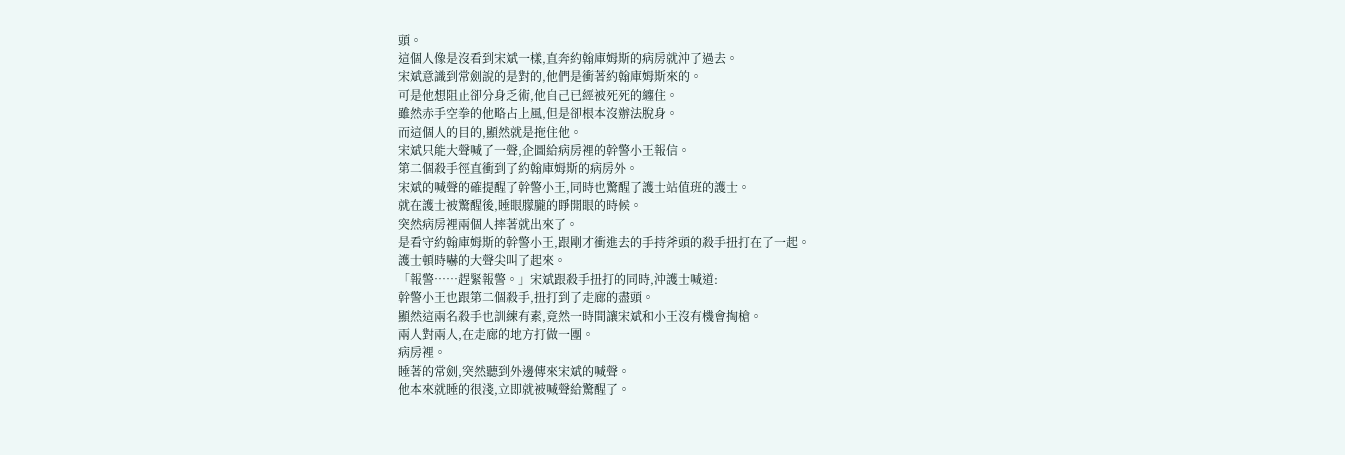頭。
這個人像是沒看到宋斌一樣,直奔約翰庫姆斯的病房就沖了過去。
宋斌意識到常劍說的是對的,他們是衝著約翰庫姆斯來的。
可是他想阻止卻分身乏術,他自己已經被死死的纏住。
雖然赤手空拳的他略占上風,但是卻根本沒辦法脫身。
而這個人的目的,顯然就是拖住他。
宋斌只能大聲喊了一聲,企圖給病房裡的幹警小王報信。
第二個殺手徑直衝到了約翰庫姆斯的病房外。
宋斌的喊聲的確提醒了幹警小王,同時也驚醒了護士站值班的護士。
就在護士被驚醒後,睡眼朦朧的睜開眼的時候。
突然病房裡兩個人摔著就出來了。
是看守約翰庫姆斯的幹警小王,跟剛才衝進去的手持斧頭的殺手扭打在了一起。
護士頓時嚇的大聲尖叫了起來。
「報警……趕緊報警。」宋斌跟殺手扭打的同時,沖護士喊道:
幹警小王也跟第二個殺手,扭打到了走廊的盡頭。
顯然這兩名殺手也訓練有素,竟然一時間讓宋斌和小王沒有機會掏槍。
兩人對兩人,在走廊的地方打做一團。
病房裡。
睡著的常劍,突然聽到外邊傳來宋斌的喊聲。
他本來就睡的很淺,立即就被喊聲給驚醒了。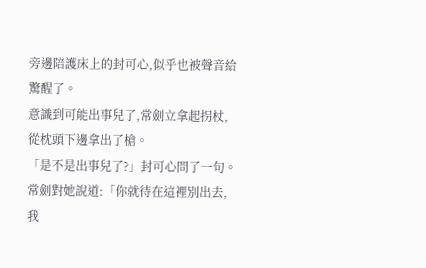旁邊陪護床上的封可心,似乎也被聲音給驚醒了。
意識到可能出事兒了,常劍立拿起拐杖,從枕頭下邊拿出了槍。
「是不是出事兒了?」封可心問了一句。
常劍對她說道:「你就待在這裡別出去,我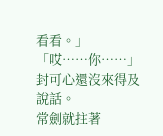看看。」
「哎……你……」封可心還沒來得及說話。
常劍就拄著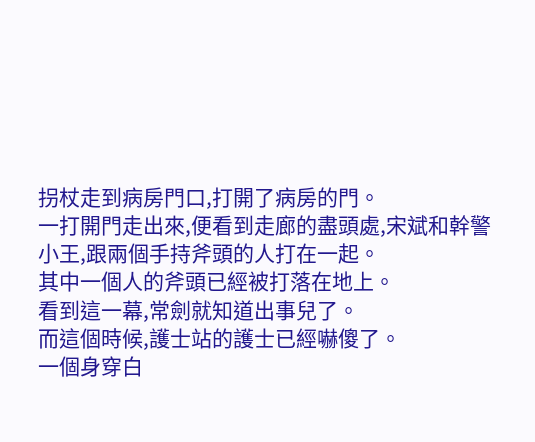拐杖走到病房門口,打開了病房的門。
一打開門走出來,便看到走廊的盡頭處,宋斌和幹警小王,跟兩個手持斧頭的人打在一起。
其中一個人的斧頭已經被打落在地上。
看到這一幕,常劍就知道出事兒了。
而這個時候,護士站的護士已經嚇傻了。
一個身穿白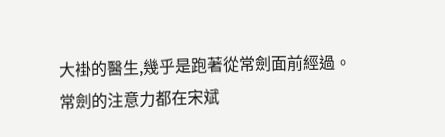大褂的醫生,幾乎是跑著從常劍面前經過。
常劍的注意力都在宋斌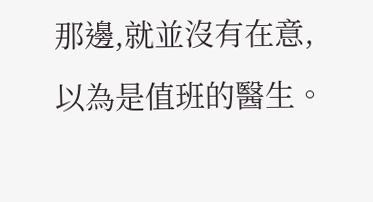那邊,就並沒有在意,以為是值班的醫生。